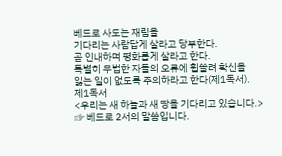베드로 사도는 재림을
기다리는 사람답게 살라고 당부한다.
곧 인내하며 평화롭게 살라고 한다.
특별히 무법한 자들의 오류에 휩쓸려 확신을
잃는 일이 없도록 주의하라고 한다(제1독서).
제1독서
<우리는 새 하늘과 새 땅을 기다리고 있습니다.>
☞ 베드로 2서의 말씀입니다.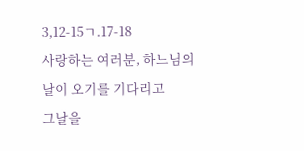3,12-15ㄱ.17-18
사랑하는 여러분, 하느님의 날이 오기를 기다리고
그날을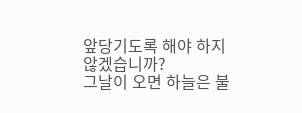앞당기도록 해야 하지 않겠습니까?
그날이 오면 하늘은 불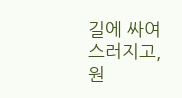길에 싸여 스러지고,
원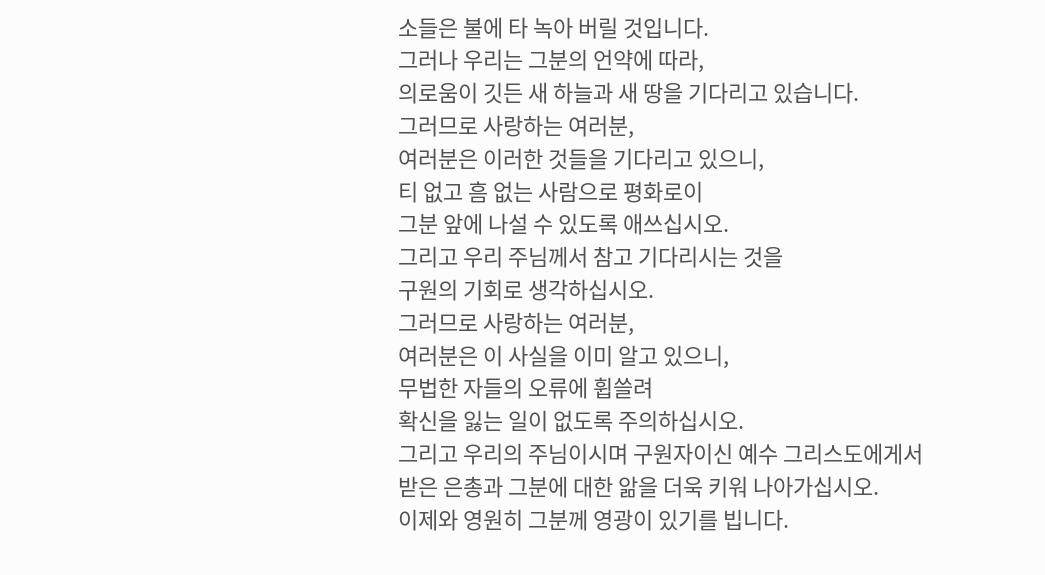소들은 불에 타 녹아 버릴 것입니다.
그러나 우리는 그분의 언약에 따라,
의로움이 깃든 새 하늘과 새 땅을 기다리고 있습니다.
그러므로 사랑하는 여러분,
여러분은 이러한 것들을 기다리고 있으니,
티 없고 흠 없는 사람으로 평화로이
그분 앞에 나설 수 있도록 애쓰십시오.
그리고 우리 주님께서 참고 기다리시는 것을
구원의 기회로 생각하십시오.
그러므로 사랑하는 여러분,
여러분은 이 사실을 이미 알고 있으니,
무법한 자들의 오류에 휩쓸려
확신을 잃는 일이 없도록 주의하십시오.
그리고 우리의 주님이시며 구원자이신 예수 그리스도에게서
받은 은총과 그분에 대한 앎을 더욱 키워 나아가십시오.
이제와 영원히 그분께 영광이 있기를 빕니다.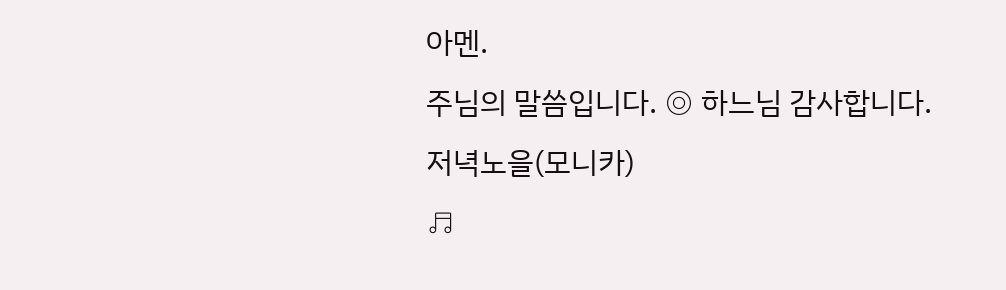아멘.
주님의 말씀입니다. ◎ 하느님 감사합니다.
저녁노을(모니카)
♬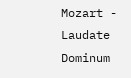Mozart - Laudate Dominum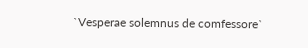`Vesperae solemnus de comfessore`